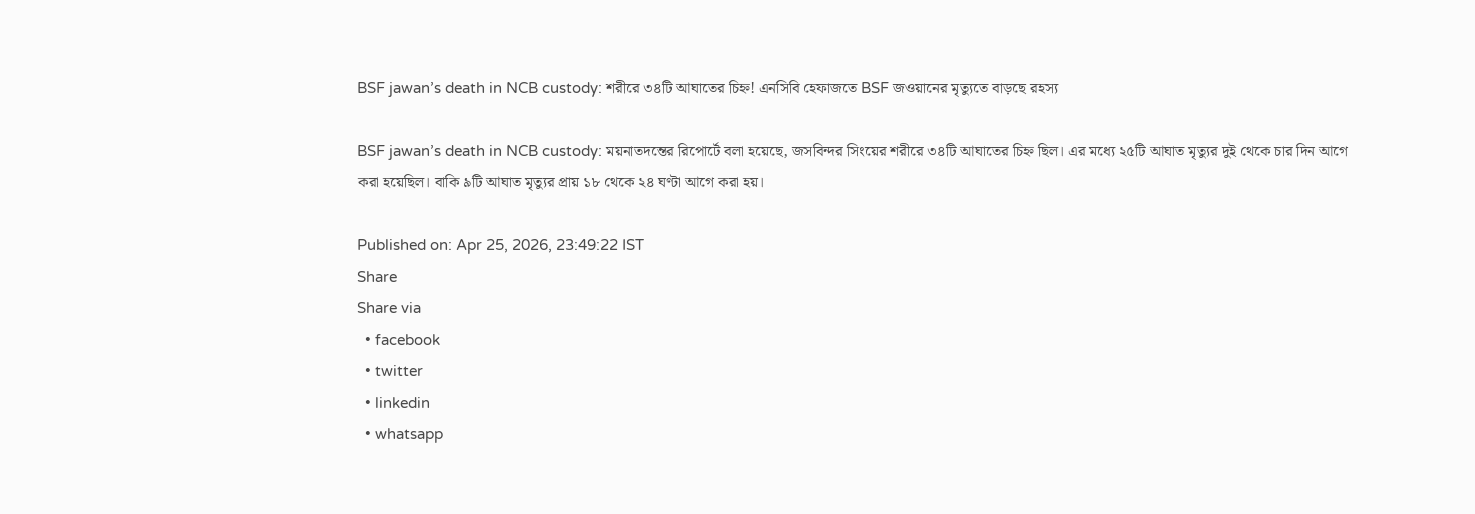BSF jawan’s death in NCB custody: শরীরে ৩৪টি আঘাতের চিহ্ন! এনসিবি হেফাজতে BSF জওয়ানের মৃত্যুতে বাড়ছে রহস্য

BSF jawan’s death in NCB custody: ময়নাতদন্তের রিপোর্টে বলা হয়েছে, জসবিন্দর সিংয়ের শরীরে ৩৪টি আঘাতের চিহ্ন ছিল। এর মধ্যে ২৫টি আঘাত মৃত্যুর দুই থেকে চার দিন আগে করা হয়েছিল। বাকি ৯টি আঘাত মৃত্যুর প্রায় ১৮ থেকে ২৪ ঘণ্টা আগে করা হয়।

Published on: Apr 25, 2026, 23:49:22 IST
Share
Share via
  • facebook
  • twitter
  • linkedin
  • whatsapp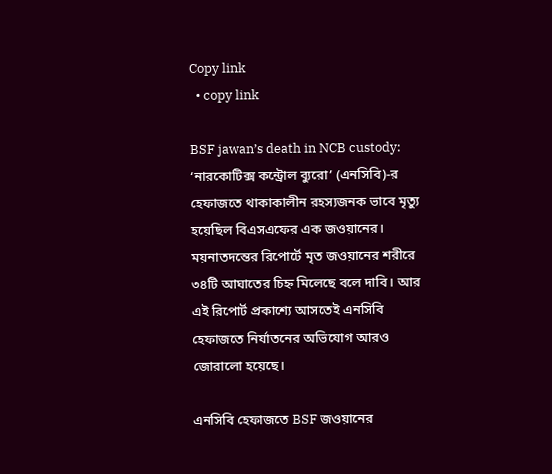Copy link
  • copy link

BSF jawan’s death in NCB custody: ‘নারকোটিক্স কন্ট্রোল ব্যুরো’ (এনসিবি)-র হেফাজতে থাকাকালীন রহস্যজনক ভাবে মৃত্যু হয়েছিল বিএসএফের এক জওয়ানের। ময়নাতদন্তের রিপোর্টে মৃত জওয়ানের শরীরে ৩৪টি আঘাতের চিহ্ন মিলেছে বলে দাবি। আর এই রিপোর্ট প্রকাশ্যে আসতেই এনসিবি হেফাজতে নির্যাতনের অভিযোগ আরও জোরালো হয়েছে।

এনসিবি হেফাজতে BSF জওয়ানের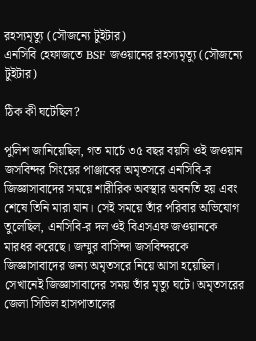রহস্যমৃত্যু (সৌজন্যে টুইটার)
এনসিবি হেফাজতে BSF জওয়ানের রহস্যমৃত্যু (সৌজন্যে টুইটার)

ঠিক কী ঘটেছিল?

পুলিশ জানিয়েছিল, গত মার্চে ৩৫ বছর বয়সি ওই জওয়ান জসবিন্দর সিংয়ের পাঞ্জাবের অমৃতসরে এনসিবি-র জিজ্ঞাসাবাদের সময়ে শারীরিক অবস্থার অবনতি হয় এবং শেষে তিনি মারা যান। সেই সময়ে তাঁর পরিবার অভিযোগ তুলেছিল, এনসিবি-র দল ওই বিএসএফ জওয়ানকে মারধর করেছে। জম্মুর বাসিন্দা জসবিন্দরকে জিজ্ঞাসাবাদের জন্য অমৃতসরে নিয়ে আসা হয়েছিল। সেখানেই জিজ্ঞাসাবাদের সময় তাঁর মৃত্যু ঘটে। অমৃতসরের জেলা সিভিল হাসপাতালের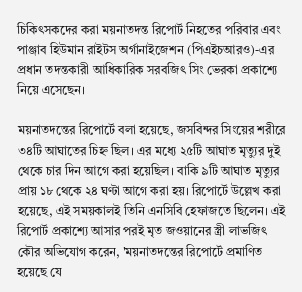চিকিৎসকদের করা ময়নাতদন্ত রিপোর্ট নিহতের পরিবার এবং পাঞ্জাব হিউমান রাইটস অর্গানাইজেশন (পিএইচআরও)-এর প্রধান তদন্তকারী আধিকারিক সরবজিৎ সিং ভেরকা প্রকাশ্যে নিয়ে এসেছেন।

ময়নাতদন্তের রিপোর্টে বলা হয়েছে, জসবিন্দর সিংয়ের শরীরে ৩৪টি আঘাতের চিহ্ন ছিল। এর মধ্যে ২৫টি আঘাত মৃত্যুর দুই থেকে চার দিন আগে করা হয়েছিল। বাকি ৯টি আঘাত মৃত্যুর প্রায় ১৮ থেকে ২৪ ঘণ্টা আগে করা হয়। রিপোর্টে উল্লেখ করা হয়েছে, এই সময়কালই তিনি এনসিবি হেফাজতে ছিলেন। এই রিপোর্ট প্রকাশ্যে আসার পরই মৃত জওয়ানের স্ত্রী লাভজিৎ কৌর অভিযোগ করেন, 'ময়নাতদন্তের রিপোর্টে প্রমাণিত হয়েছে যে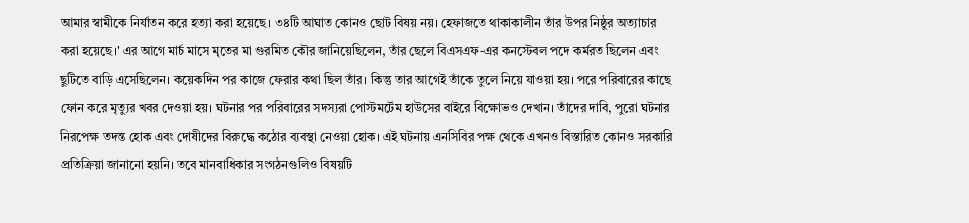আমার স্বামীকে নির্যাতন করে হত্যা করা হয়েছে। ৩৪টি আঘাত কোনও ছোট বিষয় নয়। হেফাজতে থাকাকালীন তাঁর উপর নিষ্ঠুর অত্যাচার করা হয়েছে।' এর আগে মার্চ মাসে মৃতের মা গুরমিত কৌর জানিয়েছিলেন, তাঁর ছেলে বিএসএফ-এর কনস্টেবল পদে কর্মরত ছিলেন এবং ছুটিতে বাড়ি এসেছিলেন। কয়েকদিন পর কাজে ফেরার কথা ছিল তাঁর। কিন্তু তার আগেই তাঁকে তুলে নিয়ে যাওয়া হয়। পরে পরিবারের কাছে ফোন করে মৃত্যুর খবর দেওয়া হয়। ঘটনার পর পরিবারের সদস্যরা পোস্টমর্টেম হাউসের বাইরে বিক্ষোভও দেখান। তাঁদের দাবি, পুরো ঘটনার নিরপেক্ষ তদন্ত হোক এবং দোষীদের বিরুদ্ধে কঠোর ব্যবস্থা নেওয়া হোক। এই ঘটনায় এনসিবির পক্ষ থেকে এখনও বিস্তারিত কোনও সরকারি প্রতিক্রিয়া জানানো হয়নি। তবে মানবাধিকার সংগঠনগুলিও বিষয়টি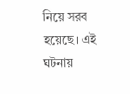নিয়ে সরব হয়েছে। এই ঘটনায়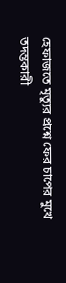হেফাজতে মৃত্যুর প্রশ্নে ফের চাপের মুখে তদন্তকারী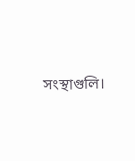সংস্থাগুলি।